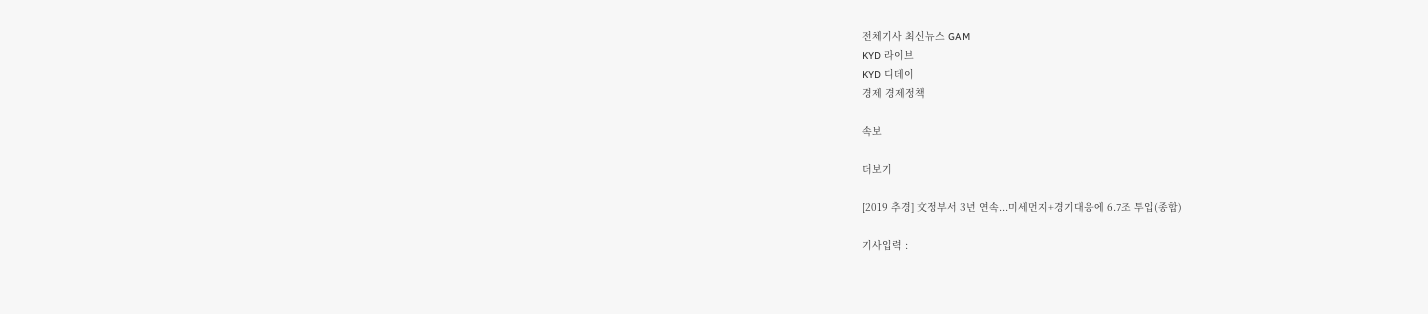전체기사 최신뉴스 GAM
KYD 라이브
KYD 디데이
경제 경제정책

속보

더보기

[2019 추경] 文정부서 3년 연속...미세먼지+경기대응에 6.7조 투입(종합)

기사입력 :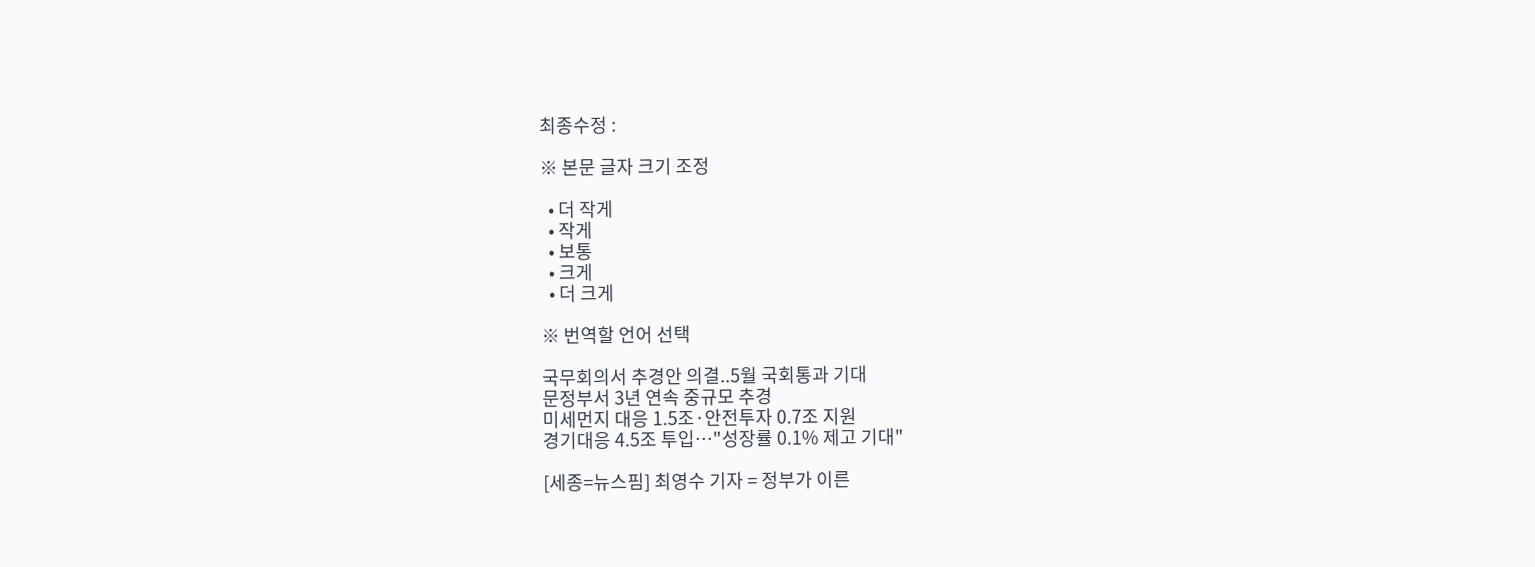최종수정 :

※ 본문 글자 크기 조정

  • 더 작게
  • 작게
  • 보통
  • 크게
  • 더 크게

※ 번역할 언어 선택

국무회의서 추경안 의결..5월 국회통과 기대
문정부서 3년 연속 중규모 추경
미세먼지 대응 1.5조·안전투자 0.7조 지원
경기대응 4.5조 투입…"성장률 0.1% 제고 기대"

[세종=뉴스핌] 최영수 기자 = 정부가 이른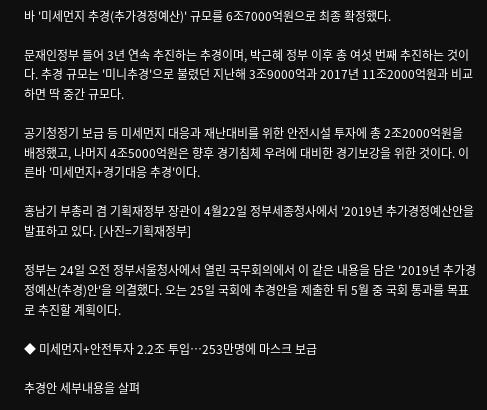바 '미세먼지 추경(추가경정예산)' 규모를 6조7000억원으로 최종 확정했다.

문재인정부 들어 3년 연속 추진하는 추경이며, 박근혜 정부 이후 총 여섯 번째 추진하는 것이다. 추경 규모는 '미니추경'으로 불렸던 지난해 3조9000억과 2017년 11조2000억원과 비교하면 딱 중간 규모다.

공기청정기 보급 등 미세먼지 대응과 재난대비를 위한 안전시설 투자에 총 2조2000억원을 배정했고, 나머지 4조5000억원은 향후 경기침체 우려에 대비한 경기보강을 위한 것이다. 이른바 '미세먼지+경기대응 추경'이다.

홍남기 부총리 겸 기획재정부 장관이 4월22일 정부세종청사에서 '2019년 추가경정예산안을 발표하고 있다. [사진=기획재정부]

정부는 24일 오전 정부서울청사에서 열린 국무회의에서 이 같은 내용을 담은 '2019년 추가경정예산(추경)안'을 의결했다. 오는 25일 국회에 추경안을 제출한 뒤 5월 중 국회 통과를 목표로 추진할 계획이다.

◆ 미세먼지+안전투자 2.2조 투입…253만명에 마스크 보급

추경안 세부내용을 살펴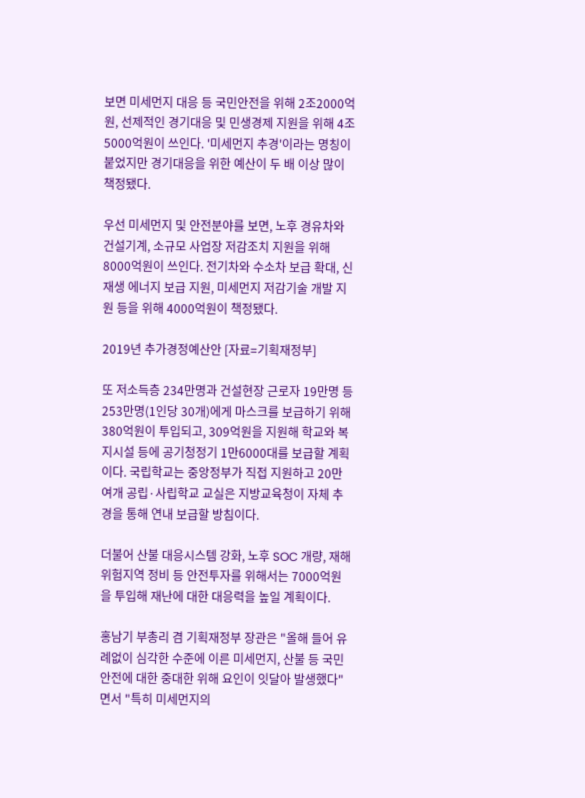보면 미세먼지 대응 등 국민안전을 위해 2조2000억원, 선제적인 경기대응 및 민생경제 지원을 위해 4조5000억원이 쓰인다. '미세먼지 추경'이라는 명칭이 붙었지만 경기대응을 위한 예산이 두 배 이상 많이 책정됐다.

우선 미세먼지 및 안전분야를 보면, 노후 경유차와 건설기계, 소규모 사업장 저감조치 지원을 위해 8000억원이 쓰인다. 전기차와 수소차 보급 확대, 신재생 에너지 보급 지원, 미세먼지 저감기술 개발 지원 등을 위해 4000억원이 책정됐다.

2019년 추가경정예산안 [자료=기획재정부]

또 저소득층 234만명과 건설현장 근로자 19만명 등 253만명(1인당 30개)에게 마스크를 보급하기 위해 380억원이 투입되고, 309억원을 지원해 학교와 복지시설 등에 공기청정기 1만6000대를 보급할 계획이다. 국립학교는 중앙정부가 직접 지원하고 20만여개 공립·사립학교 교실은 지방교육청이 자체 추경을 통해 연내 보급할 방침이다.

더불어 산불 대응시스템 강화, 노후 SOC 개량, 재해위험지역 정비 등 안전투자를 위해서는 7000억원을 투입해 재난에 대한 대응력을 높일 계획이다.

홍남기 부총리 겸 기획재정부 장관은 "올해 들어 유례없이 심각한 수준에 이른 미세먼지, 산불 등 국민안전에 대한 중대한 위해 요인이 잇달아 발생했다"면서 "특히 미세먼지의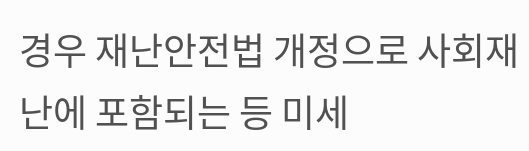경우 재난안전법 개정으로 사회재난에 포함되는 등 미세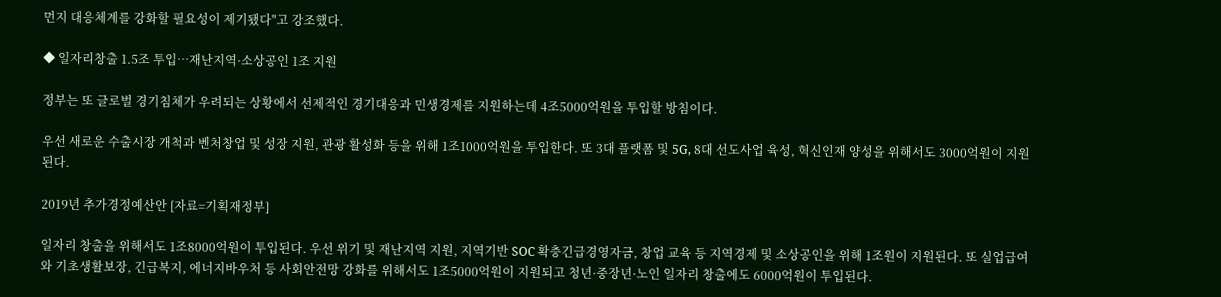먼지 대응체계를 강화할 필요성이 제기됐다"고 강조했다.

◆ 일자리창출 1.5조 투입…재난지역·소상공인 1조 지원

정부는 또 글로벌 경기침체가 우려되는 상황에서 선제적인 경기대응과 민생경제를 지원하는데 4조5000억원을 투입할 방침이다.

우선 새로운 수출시장 개척과 벤처창업 및 성장 지원, 관광 활성화 등을 위해 1조1000억원을 투입한다. 또 3대 플랫폼 및 5G, 8대 선도사업 육성, 혁신인재 양성을 위해서도 3000억원이 지원된다.

2019년 추가경정예산안 [자료=기획재정부]

일자리 창출을 위해서도 1조8000억원이 투입된다. 우선 위기 및 재난지역 지원, 지역기반 SOC 확충긴급경영자금, 창업 교육 등 지역경제 및 소상공인을 위해 1조원이 지원된다. 또 실업급여와 기초생활보장, 긴급복지, 에너지바우처 등 사회안전망 강화를 위해서도 1조5000억원이 지원되고 청년·중장년·노인 일자리 창출에도 6000억원이 투입된다.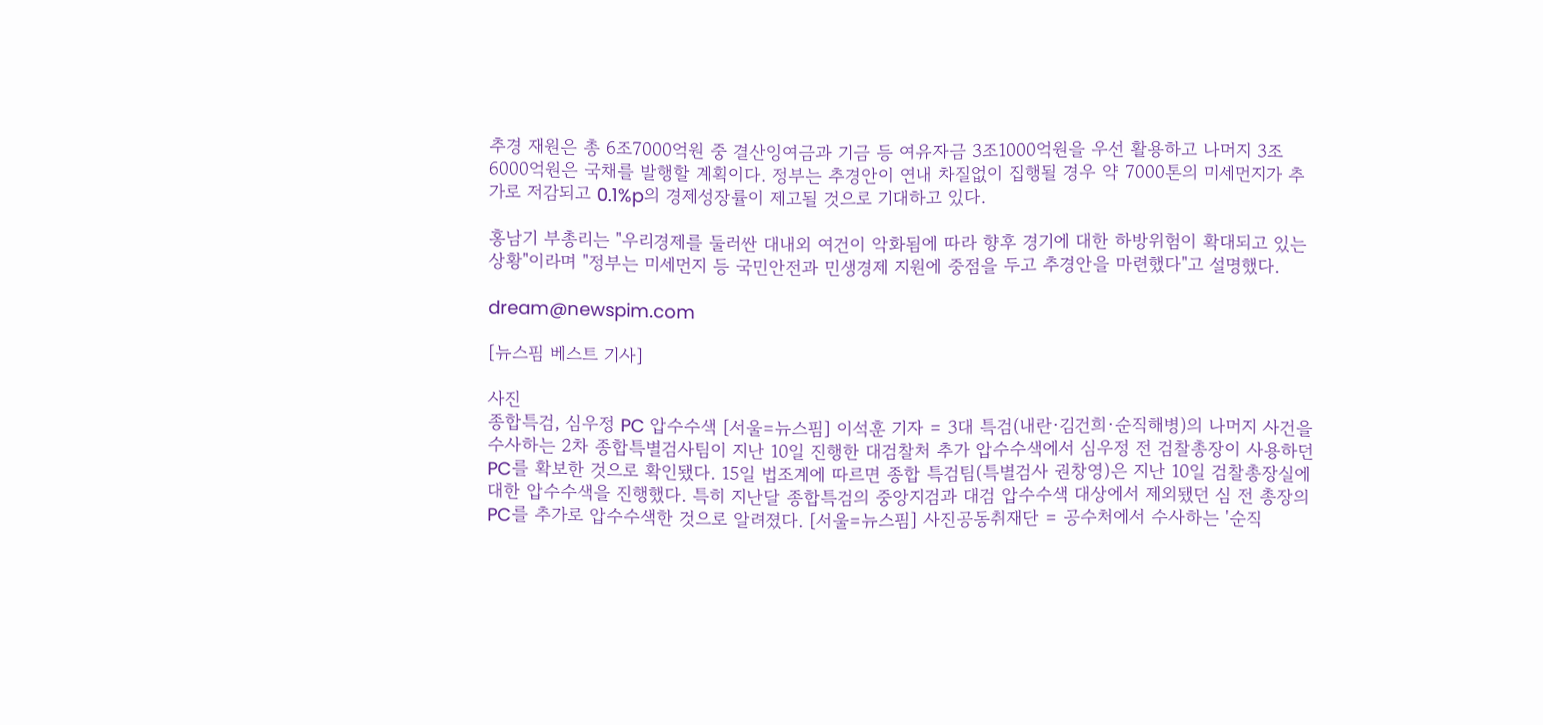추경 재원은 총 6조7000억원 중 결산잉여금과 기금 등 여유자금 3조1000억원을 우선 활용하고 나머지 3조6000억원은 국채를 발행할 계획이다. 정부는 추경안이 연내 차질없이 집행될 경우 약 7000톤의 미세먼지가 추가로 저감되고 0.1%p의 경제성장률이 제고될 것으로 기대하고 있다.

홍남기 부총리는 "우리경제를 둘러싼 대내외 여건이 악화됨에 따라 향후 경기에 대한 하방위험이 확대되고 있는 상황"이라며 "정부는 미세먼지 등 국민안전과 민생경제 지원에 중점을 두고 추경안을 마련했다"고 설명했다.

dream@newspim.com

[뉴스핌 베스트 기사]

사진
종합특검, 심우정 PC 압수수색 [서울=뉴스핌] 이석훈 기자 = 3대 특검(내란·김건희·순직해병)의 나머지 사건을 수사하는 2차 종합특별검사팀이 지난 10일 진행한 대검찰처 추가 압수수색에서 심우정 전 검찰총장이 사용하던 PC를 확보한 것으로 확인됐다. 15일 법조계에 따르면 종합 특검팀(특별검사 권창영)은 지난 10일 검찰총장실에 대한 압수수색을 진행했다. 특히 지난달 종합특검의 중앙지검과 대검 압수수색 대상에서 제외됐던 심 전 총장의 PC를 추가로 압수수색한 것으로 알려졌다. [서울=뉴스핌] 사진공동취재단 = 공수처에서 수사하는 '순직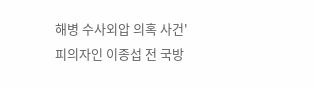해병 수사외압 의혹 사건' 피의자인 이종섭 전 국방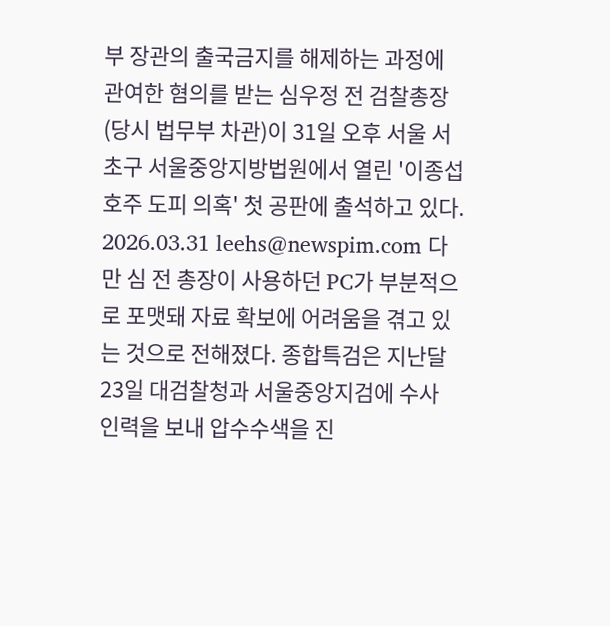부 장관의 출국금지를 해제하는 과정에 관여한 혐의를 받는 심우정 전 검찰총장(당시 법무부 차관)이 31일 오후 서울 서초구 서울중앙지방법원에서 열린 '이종섭 호주 도피 의혹' 첫 공판에 출석하고 있다. 2026.03.31 leehs@newspim.com 다만 심 전 총장이 사용하던 PC가 부분적으로 포맷돼 자료 확보에 어려움을 겪고 있는 것으로 전해졌다. 종합특검은 지난달 23일 대검찰청과 서울중앙지검에 수사 인력을 보내 압수수색을 진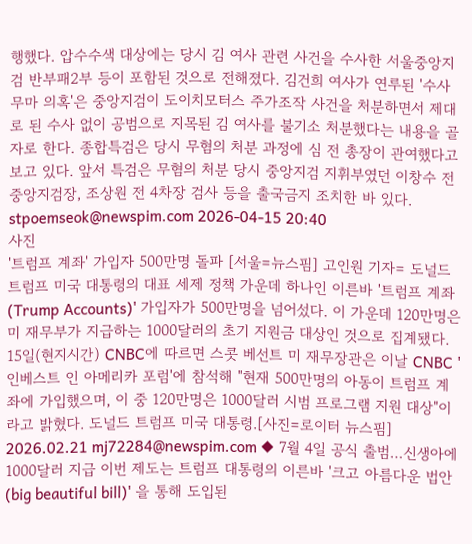행했다. 압수수색 대상에는 당시 김 여사 관련 사건을 수사한 서울중앙지검 반부패2부 등이 포함된 것으로 전해졌다. 김건희 여사가 연루된 '수사 무마 의혹'은 중앙지검이 도이치모터스 주가조작 사건을 처분하면서 제대로 된 수사 없이 공범으로 지목된 김 여사를 불기소 처분했다는 내용을 골자로 한다. 종합특검은 당시 무혐의 처분 과정에 심 전 총장이 관여했다고 보고 있다. 앞서 특검은 무혐의 처분 당시 중앙지검 지휘부였던 이창수 전 중앙지검장, 조상원 전 4차장 검사 등을 출국금지 조치한 바 있다. stpoemseok@newspim.com 2026-04-15 20:40
사진
'트럼프 계좌' 가입자 500만명 돌파 [서울=뉴스핌] 고인원 기자= 도널드 트럼프 미국 대통령의 대표 세제 정책 가운데 하나인 이른바 '트럼프 계좌(Trump Accounts)' 가입자가 500만명을 넘어섰다. 이 가운데 120만명은 미 재무부가 지급하는 1000달러의 초기 지원금 대상인 것으로 집계됐다. 15일(현지시간) CNBC에 따르면 스콧 베선트 미 재무장관은 이날 CNBC '인베스트 인 아메리카 포럼'에 참석해 "현재 500만명의 아동이 트럼프 계좌에 가입했으며, 이 중 120만명은 1000달러 시범 프로그램 지원 대상"이라고 밝혔다. 도널드 트럼프 미국 대통령.[사진=로이터 뉴스핌]  2026.02.21 mj72284@newspim.com ◆ 7월 4일 공식 출범…신생아에 1000달러 지급 이번 제도는 트럼프 대통령의 이른바 '크고 아름다운 법안(big beautiful bill)' 을 통해 도입된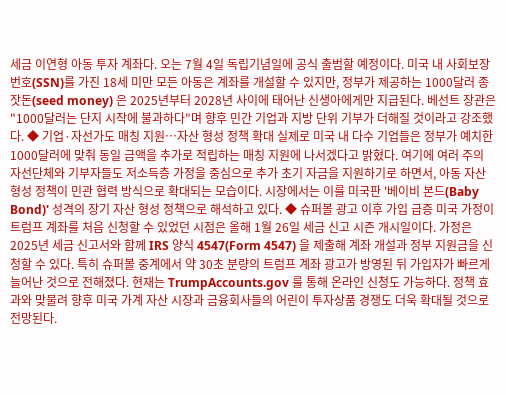세금 이연형 아동 투자 계좌다. 오는 7월 4일 독립기념일에 공식 출범할 예정이다. 미국 내 사회보장번호(SSN)를 가진 18세 미만 모든 아동은 계좌를 개설할 수 있지만, 정부가 제공하는 1000달러 종잣돈(seed money) 은 2025년부터 2028년 사이에 태어난 신생아에게만 지급된다. 베선트 장관은 "1000달러는 단지 시작에 불과하다"며 향후 민간 기업과 지방 단위 기부가 더해질 것이라고 강조했다. ◆ 기업·자선가도 매칭 지원…자산 형성 정책 확대 실제로 미국 내 다수 기업들은 정부가 예치한 1000달러에 맞춰 동일 금액을 추가로 적립하는 매칭 지원에 나서겠다고 밝혔다. 여기에 여러 주의 자선단체와 기부자들도 저소득층 가정을 중심으로 추가 초기 자금을 지원하기로 하면서, 아동 자산 형성 정책이 민관 협력 방식으로 확대되는 모습이다. 시장에서는 이를 미국판 '베이비 본드(Baby Bond)' 성격의 장기 자산 형성 정책으로 해석하고 있다. ◆ 슈퍼볼 광고 이후 가입 급증 미국 가정이 트럼프 계좌를 처음 신청할 수 있었던 시점은 올해 1월 26일 세금 신고 시즌 개시일이다. 가정은 2025년 세금 신고서와 함께 IRS 양식 4547(Form 4547) 을 제출해 계좌 개설과 정부 지원금을 신청할 수 있다. 특히 슈퍼볼 중계에서 약 30초 분량의 트럼프 계좌 광고가 방영된 뒤 가입자가 빠르게 늘어난 것으로 전해졌다. 현재는 TrumpAccounts.gov 를 통해 온라인 신청도 가능하다. 정책 효과와 맞물려 향후 미국 가계 자산 시장과 금융회사들의 어린이 투자상품 경쟁도 더욱 확대될 것으로 전망된다.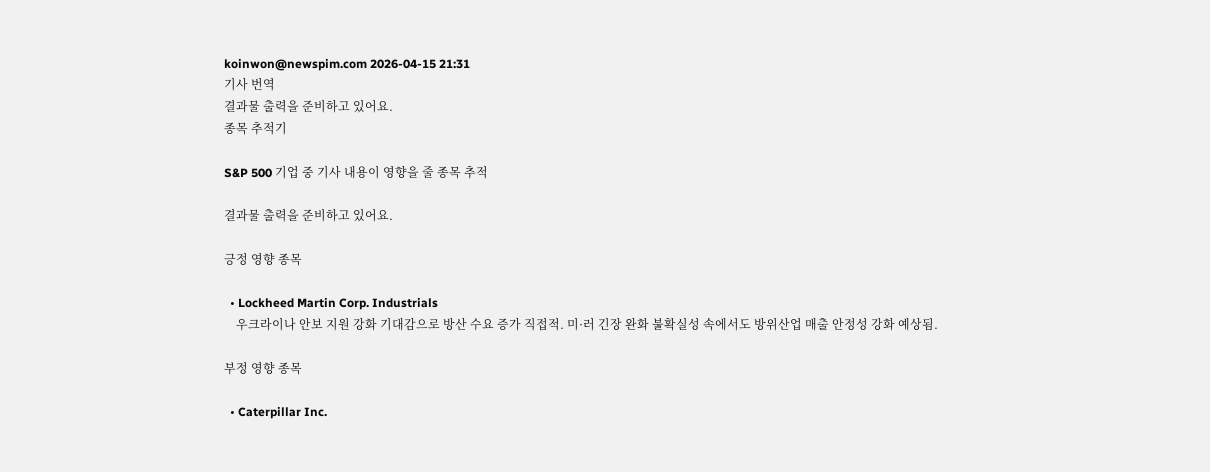koinwon@newspim.com 2026-04-15 21:31
기사 번역
결과물 출력을 준비하고 있어요.
종목 추적기

S&P 500 기업 중 기사 내용이 영향을 줄 종목 추적

결과물 출력을 준비하고 있어요.

긍정 영향 종목

  • Lockheed Martin Corp. Industrials
    우크라이나 안보 지원 강화 기대감으로 방산 수요 증가 직접적. 미·러 긴장 완화 불확실성 속에서도 방위산업 매출 안정성 강화 예상됨.

부정 영향 종목

  • Caterpillar Inc.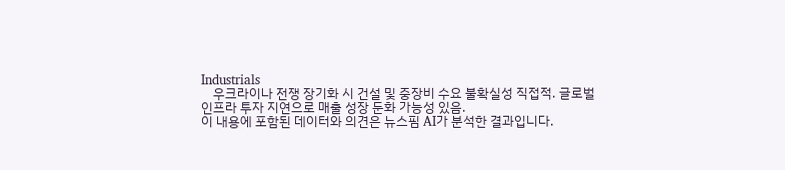Industrials
    우크라이나 전쟁 장기화 시 건설 및 중장비 수요 불확실성 직접적. 글로벌 인프라 투자 지연으로 매출 성장 둔화 가능성 있음.
이 내용에 포함된 데이터와 의견은 뉴스핌 AI가 분석한 결과입니다.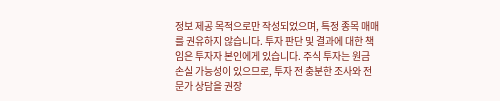정보 제공 목적으로만 작성되었으며, 특정 종목 매매를 권유하지 않습니다. 투자 판단 및 결과에 대한 책임은 투자자 본인에게 있습니다. 주식 투자는 원금 손실 가능성이 있으므로, 투자 전 충분한 조사와 전문가 상담을 권장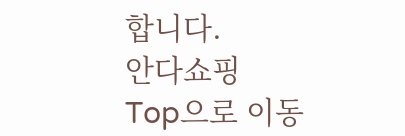합니다.
안다쇼핑
Top으로 이동